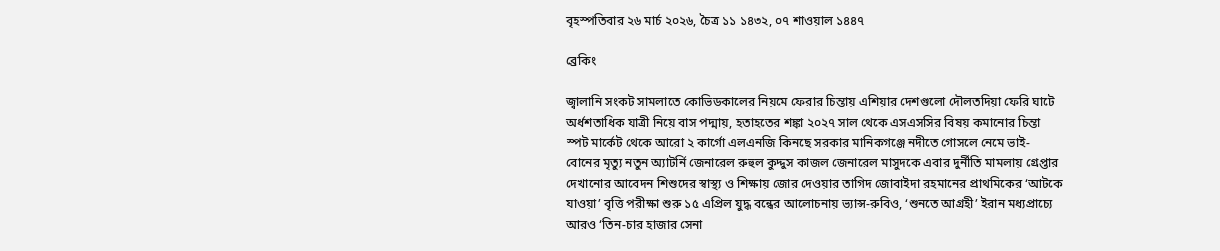বৃহস্পতিবার ২৬ মার্চ ২০২৬, চৈত্র ১১ ১৪৩২, ০৭ শাওয়াল ১৪৪৭

ব্রেকিং

জ্বালানি সংকট সামলাতে কোভিডকালের নিয়মে ফেরার চিন্তায় এশিয়ার দেশগুলো দৌলতদিয়া ফেরি ঘাটে অর্ধশতাধিক যাত্রী নিয়ে বাস পদ্মায়, হতাহতের শঙ্কা ২০২৭ সাল থেকে এসএসসির বিষয় কমানোর চিন্তা স্পট মার্কেট থেকে আরো ২ কার্গো এলএনজি কিনছে সরকার মানিকগঞ্জে নদীতে গোসলে নেমে ভাই-বোনের মৃত্যু নতুন অ্যাটর্নি জেনারেল রুহুল কুদ্দুস কাজল জেনারেল মাসুদকে এবার দুর্নীতি মামলায় গ্রেপ্তার দেখানোর আবেদন শিশুদের স্বাস্থ্য ও শিক্ষায় জোর দেওয়ার তাগিদ জোবাইদা রহমানের প্রাথমিকের ‘আটকে যাওয়া’ বৃত্তি পরীক্ষা শুরু ১৫ এপ্রিল যুদ্ধ বন্ধের আলোচনায় ভ্যান্স-রুবিও, ‘শুনতে আগ্রহী’ ইরান মধ্যপ্রাচ্যে আরও ‘তিন-চার হাজার সেনা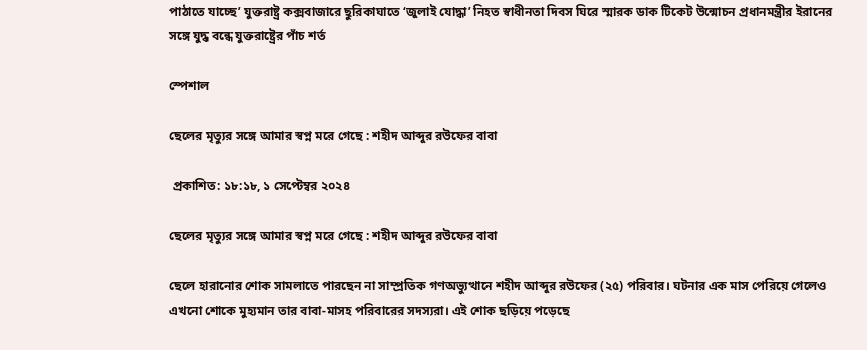পাঠাতে যাচ্ছে’ যুক্তরাষ্ট্র কক্সবাজারে ছুরিকাঘাতে ‘জুলাই যোদ্ধা’ নিহত স্বাধীনতা দিবস ঘিরে স্মারক ডাক টিকেট উন্মোচন প্রধানমন্ত্রীর ইরানের সঙ্গে যুদ্ধ বন্ধে যুক্তরাষ্ট্রের পাঁচ শর্ত

স্পেশাল

ছেলের মৃত্যুর সঙ্গে আমার স্বপ্ন মরে গেছে : শহীদ আব্দুর রউফের বাবা

 প্রকাশিত: ১৮:১৮, ১ সেপ্টেম্বর ২০২৪

ছেলের মৃত্যুর সঙ্গে আমার স্বপ্ন মরে গেছে : শহীদ আব্দুর রউফের বাবা

ছেলে হারানোর শোক সামলাতে পারছেন না সাম্প্রতিক গণঅভ্যুত্থানে শহীদ আব্দুর রউফের (২৫) পরিবার। ঘটনার এক মাস পেরিয়ে গেলেও এখনো শোকে মুহ্যমান তার বাবা-মাসহ পরিবারের সদস্যরা। এই শোক ছড়িয়ে পড়েছে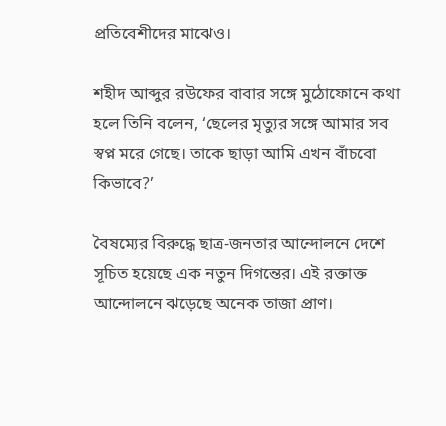প্রতিবেশীদের মাঝেও।

শহীদ আব্দুর রউফের বাবার সঙ্গে মুঠোফোনে কথা হলে তিনি বলেন, ‘ছেলের মৃত্যুর সঙ্গে আমার সব স্বপ্ন মরে গেছে। তাকে ছাড়া আমি এখন বাঁচবো কিভাবে?’

বৈষম্যের বিরুদ্ধে ছাত্র-জনতার আন্দোলনে দেশে সূচিত হয়েছে এক নতুন দিগন্তের। এই রক্তাক্ত আন্দোলনে ঝড়েছে অনেক তাজা প্রাণ।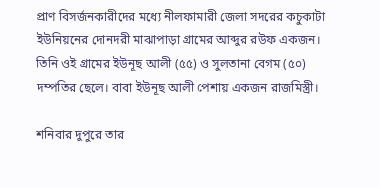প্রাণ বিসর্জনকারীদের মধ্যে নীলফামারী জেলা সদরের কচুকাটা ইউনিয়নের দোনদরী মাঝাপাড়া গ্রামের আব্দুর রউফ একজন। তিনি ওই গ্রামের ইউনূছ আলী (৫৫) ও সুলতানা বেগম (৫০) দম্পতির ছেলে। বাবা ইউনূছ আলী পেশায় একজন রাজমিস্ত্রী।

শনিবার দুপুরে তার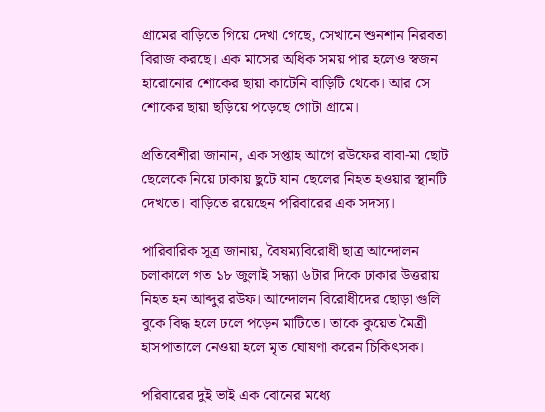গ্রামের বাড়িতে গিয়ে দেখা গেছে, সেখানে শুনশান নিরবতা বিরাজ করছে। এক মাসের অধিক সময় পার হলেও স্বজন হারোনোর শোকের ছায়া কাটেনি বাড়িটি থেকে। আর সে শোকের ছায়া ছড়িয়ে পড়েছে গোটা গ্রামে।

প্রতিবেশীরা জানান, এক সপ্তাহ আগে রউফের বাবা-মা ছোট ছেলেকে নিয়ে ঢাকায় ছুটে যান ছেলের নিহত হওয়ার স্থানটি দেখতে। বাড়িতে রয়েছেন পরিবারের এক সদস্য।

পারিবারিক সূত্র জানায়, বৈষম্যবিরোধী ছাত্র আন্দোলন চলাকালে গত ১৮ জুলাই সন্ধ্যা ৬টার দিকে ঢাকার উত্তরায় নিহত হন আব্দুর রউফ। আন্দোলন বিরোধীদের ছোড়া গুলি বুকে বিদ্ধ হলে ঢলে পড়েন মাটিতে। তাকে কুয়েত মৈত্রী হাসপাতালে নেওয়া হলে মৃত ঘোষণা করেন চিকিৎসক।

পরিবারের দুই ভাই এক বোনের মধ্যে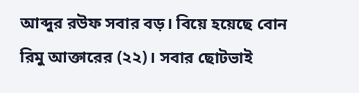আব্দুর রউফ সবার বড়। বিয়ে হয়েছে বোন রিমু আক্তারের (২২)। সবার ছোটভাই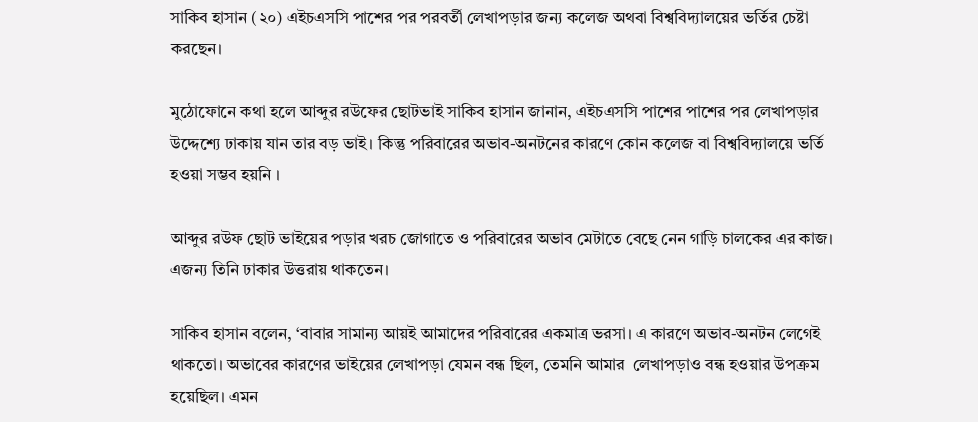সাকিব হাসান (২০) এইচএসসি পাশের পর পরবর্তী লেখাপড়ার জন্য কলেজ অথবা বিশ্ববিদ্যালয়ের ভর্তির চেষ্টা করছেন।

মুঠোফোনে কথা হলে আব্দুর রউফের ছোটভাই সাকিব হাসান জানান, এইচএসসি পাশের পাশের পর লেখাপড়ার উদ্দেশ্যে ঢাকায় যান তার বড় ভাই। কিন্তু পরিবারের অভাব-অনটনের কারণে কোন কলেজ বা বিশ্ববিদ্যালয়ে ভর্তি হওয়া সম্ভব হয়নি ।

আব্দুর রউফ ছোট ভাইয়ের পড়ার খরচ জোগাতে ও পরিবারের অভাব মেটাতে বেছে নেন গাড়ি চালকের এর কাজ। এজন্য তিনি ঢাকার উত্তরায় থাকতেন।

সাকিব হাসান বলেন, ‘বাবার সামান্য আয়ই আমাদের পরিবারের একমাত্র ভরসা। এ কারণে অভাব-অনটন লেগেই থাকতো। অভাবের কারণের ভাইয়ের লেখাপড়া যেমন বন্ধ ছিল, তেমনি আমার  লেখাপড়াও বন্ধ হওয়ার উপক্রম হয়েছিল। এমন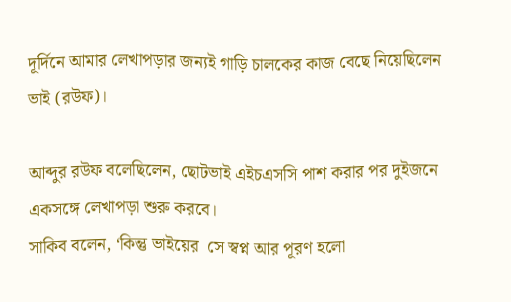দূর্দিনে আমার লেখাপড়ার জন্যই গাড়ি চালকের কাজ বেছে নিয়েছিলেন ভাই (রউফ)।

আব্দুর রউফ বলেছিলেন, ছোটভাই এইচএসসি পাশ করার পর দুইজনে একসঙ্গে লেখাপড়া শুরু করবে।
সাকিব বলেন, ‘কিন্তু ভাইয়ের  সে স্বপ্ন আর পূরণ হলো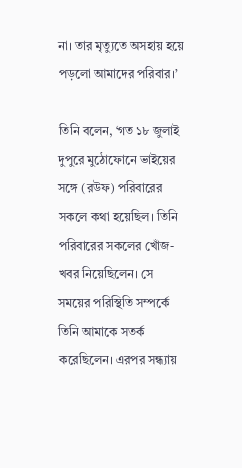না। তার মৃত্যুতে অসহায় হয়ে পড়লো আমাদের পরিবার।’

তিনি বলেন, ‘গত ১৮ জুলাই দুপুরে মুঠোফোনে ভাইয়ের সঙ্গে (রউফ) পরিবারের সকলে কথা হয়েছিল। তিনি পরিবারের সকলের খোঁজ-খবর নিয়েছিলেন। সে সময়ের পরিস্থিতি সম্পর্কে তিনি আমাকে সতর্ক করেছিলেন। এরপর সন্ধ্যায়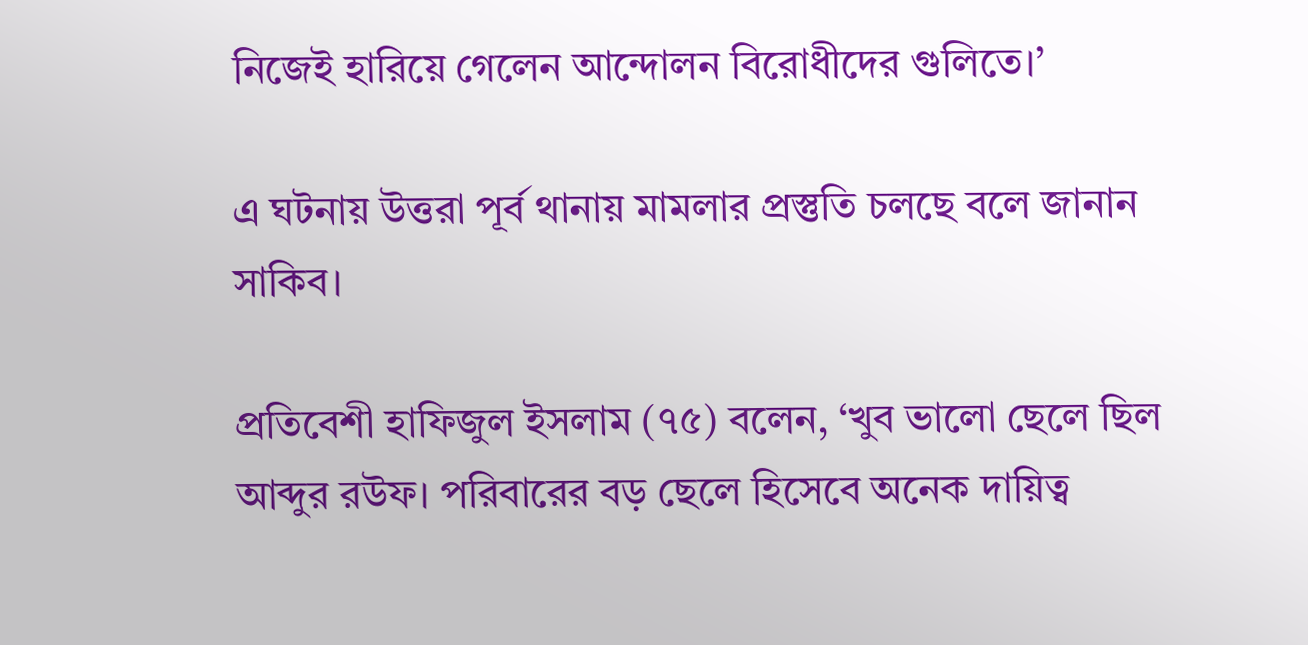নিজেই হারিয়ে গেলেন আন্দোলন বিরোধীদের গুলিতে।’

এ ঘটনায় উত্তরা পূর্ব থানায় মামলার প্রস্তুতি চলছে বলে জানান সাকিব।

প্রতিবেশী হাফিজুল ইসলাম (৭৫) বলেন, ‘খুব ভালো ছেলে ছিল আব্দুর রউফ। পরিবারের বড় ছেলে হিসেবে অনেক দায়িত্ব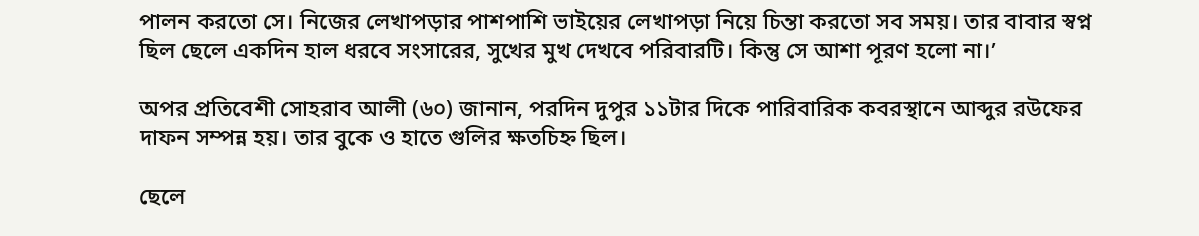পালন করতো সে। নিজের লেখাপড়ার পাশপাশি ভাইয়ের লেখাপড়া নিয়ে চিন্তা করতো সব সময়। তার বাবার স্বপ্ন ছিল ছেলে একদিন হাল ধরবে সংসারের, সুখের মুখ দেখবে পরিবারটি। কিন্তু সে আশা পূরণ হলো না।’

অপর প্রতিবেশী সোহরাব আলী (৬০) জানান, পরদিন দুপুর ১১টার দিকে পারিবারিক কবরস্থানে আব্দুর রউফের দাফন সম্পন্ন হয়। তার বুকে ও হাতে গুলির ক্ষতচিহ্ন ছিল।

ছেলে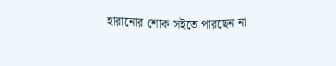হারানোর শোক সইতে পারছেন না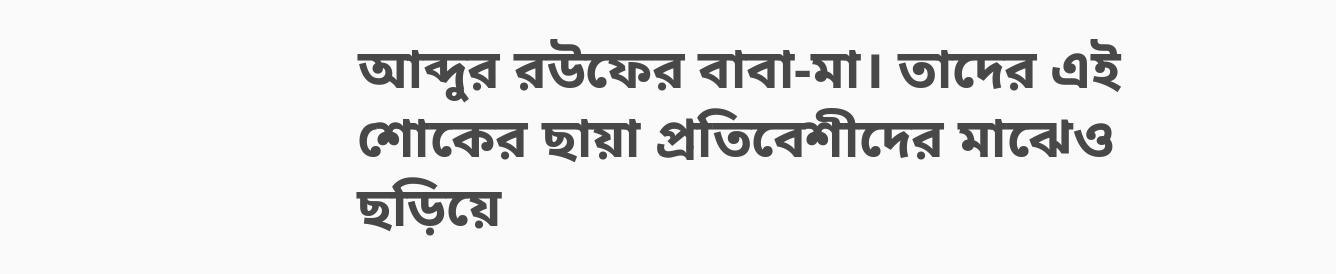আব্দুর রউফের বাবা-মা। তাদের এই শোকের ছায়া প্রতিবেশীদের মাঝেও ছড়িয়ে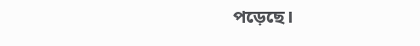পড়েছে।